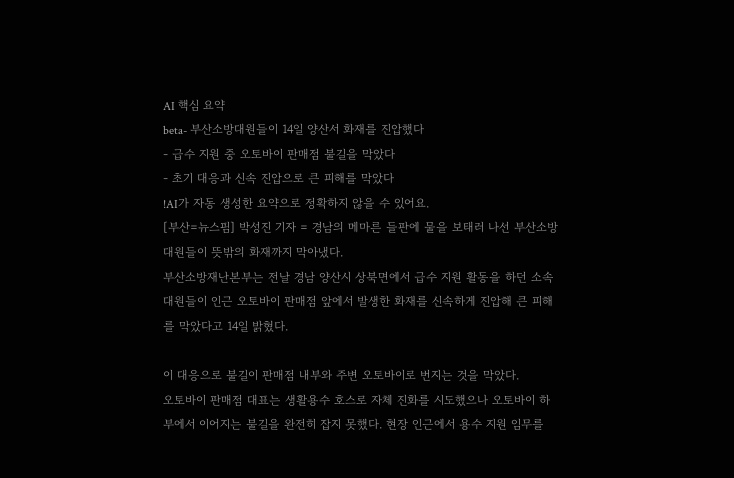AI 핵심 요약
beta- 부산소방대원들이 14일 양산서 화재를 진압했다
- 급수 지원 중 오토바이 판매점 불길을 막았다
- 초기 대응과 신속 진압으로 큰 피해를 막았다
!AI가 자동 생성한 요약으로 정확하지 않을 수 있어요.
[부산=뉴스핌] 박성진 기자 = 경남의 메마른 들판에 물을 보태러 나선 부산소방대원들이 뜻밖의 화재까지 막아냈다.
부산소방재난본부는 전날 경남 양산시 상북면에서 급수 지원 활동을 하던 소속 대원들이 인근 오토바이 판매점 앞에서 발생한 화재를 신속하게 진압해 큰 피해를 막았다고 14일 밝혔다.

이 대응으로 불길이 판매점 내부와 주변 오토바이로 번지는 것을 막았다.
오토바이 판매점 대표는 생활용수 호스로 자체 진화를 시도했으나 오토바이 하부에서 이어지는 불길을 완전히 잡지 못했다. 현장 인근에서 용수 지원 임무를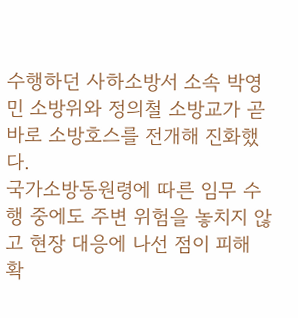수행하던 사하소방서 소속 박영민 소방위와 정의철 소방교가 곧바로 소방호스를 전개해 진화했다.
국가소방동원령에 따른 임무 수행 중에도 주변 위험을 놓치지 않고 현장 대응에 나선 점이 피해 확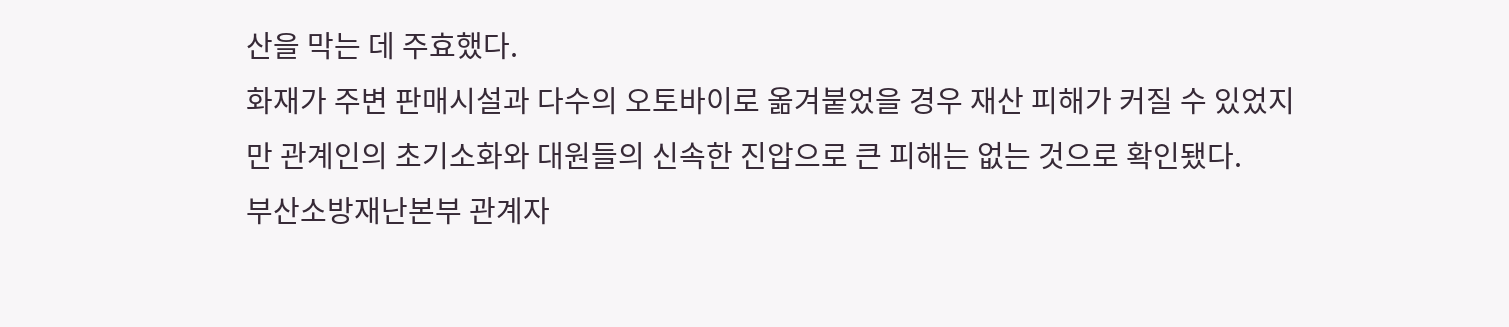산을 막는 데 주효했다.
화재가 주변 판매시설과 다수의 오토바이로 옮겨붙었을 경우 재산 피해가 커질 수 있었지만 관계인의 초기소화와 대원들의 신속한 진압으로 큰 피해는 없는 것으로 확인됐다.
부산소방재난본부 관계자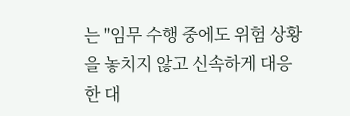는 "임무 수행 중에도 위험 상황을 놓치지 않고 신속하게 대응한 대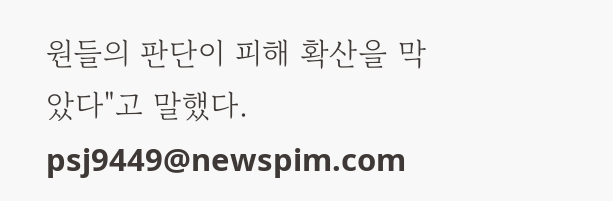원들의 판단이 피해 확산을 막았다"고 말했다.
psj9449@newspim.com